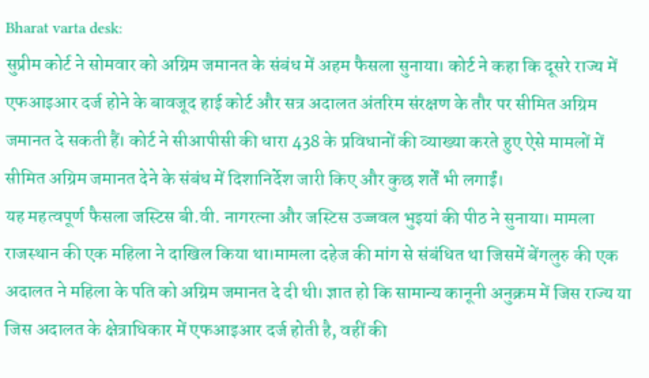Bharat varta desk:
सुप्रीम कोर्ट ने सोमवार को अग्रिम जमानत के संबंध में अहम फैसला सुनाया। कोर्ट ने कहा कि दूसरे राज्य में एफआइआर दर्ज होने के बावजूद हाई कोर्ट और सत्र अदालत अंतरिम संरक्षण के तौर पर सीमित अग्रिम जमानत दे सकती हैं। कोर्ट ने सीआपीसी की धारा 438 के प्रविधानों की व्याख्या करते हुए ऐसे मामलों में सीमित अग्रिम जमानत देने के संबंध में दिशानिर्देश जारी किए और कुछ शर्तें भी लगाईं।
यह महत्वपूर्ण फैसला जस्टिस बी.वी. नागरत्ना और जस्टिस उज्जवल भुइयां की पीठ ने सुनाया। मामला राजस्थान की एक महिला ने दाखिल किया था।मामला दहेज की मांग से संबंधित था जिसमें बेंगलुरु की एक अदालत ने महिला के पति को अग्रिम जमानत दे दी थी। ज्ञात हो कि सामान्य कानूनी अनुक्रम में जिस राज्य या जिस अदालत के क्षेत्राधिकार में एफआइआर दर्ज होती है, वहीं की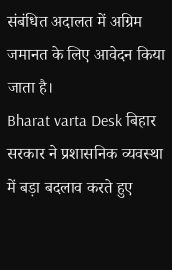संबंधित अदालत में अग्रिम जमानत के लिए आवेदन किया जाता है।
Bharat varta Desk बिहार सरकार ने प्रशासनिक व्यवस्था में बड़ा बदलाव करते हुए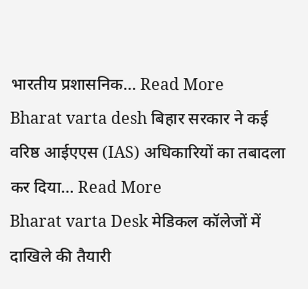भारतीय प्रशासनिक… Read More
Bharat varta desh बिहार सरकार ने कई वरिष्ठ आईएएस (IAS) अधिकारियों का तबादला कर दिया… Read More
Bharat varta Desk मेडिकल कॉलेजों में दाखिले की तैयारी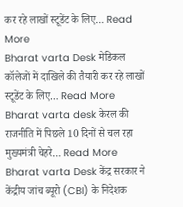कर रहे लाखों स्टूडेंट के लिए… Read More
Bharat varta Desk मेडिकल कॉलेजों में दाखिले की तैयारी कर रहे लाखों स्टूडेंट के लिए… Read More
Bharat varta desk केरल की राजनीति में पिछले 10 दिनों से चल रहा मुख्यमंत्री चेहरे… Read More
Bharat varta Desk केंद्र सरकार ने केंद्रीय जांच ब्यूरो (CBI) के निदेशक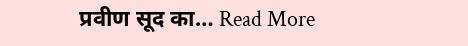प्रवीण सूद का… Read More